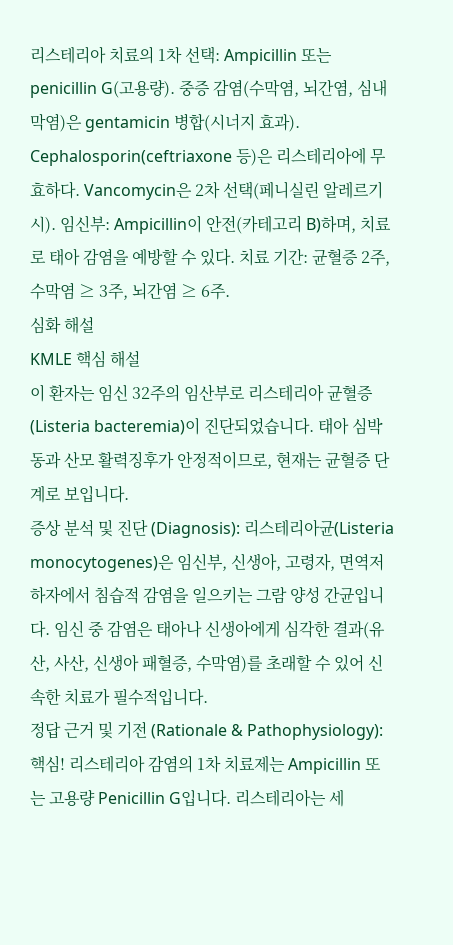리스테리아 치료의 1차 선택: Ampicillin 또는 penicillin G(고용량). 중증 감염(수막염, 뇌간염, 심내막염)은 gentamicin 병합(시너지 효과). Cephalosporin(ceftriaxone 등)은 리스테리아에 무효하다. Vancomycin은 2차 선택(페니실린 알레르기 시). 임신부: Ampicillin이 안전(카테고리 B)하며, 치료로 태아 감염을 예방할 수 있다. 치료 기간: 균혈증 2주, 수막염 ≥ 3주, 뇌간염 ≥ 6주.
심화 해설
KMLE 핵심 해설
이 환자는 임신 32주의 임산부로 리스테리아 균혈증(Listeria bacteremia)이 진단되었습니다. 태아 심박동과 산모 활력징후가 안정적이므로, 현재는 균혈증 단계로 보입니다.
증상 분석 및 진단 (Diagnosis): 리스테리아균(Listeria monocytogenes)은 임신부, 신생아, 고령자, 면역저하자에서 침습적 감염을 일으키는 그람 양성 간균입니다. 임신 중 감염은 태아나 신생아에게 심각한 결과(유산, 사산, 신생아 패혈증, 수막염)를 초래할 수 있어 신속한 치료가 필수적입니다.
정답 근거 및 기전 (Rationale & Pathophysiology): 핵심! 리스테리아 감염의 1차 치료제는 Ampicillin 또는 고용량 Penicillin G입니다. 리스테리아는 세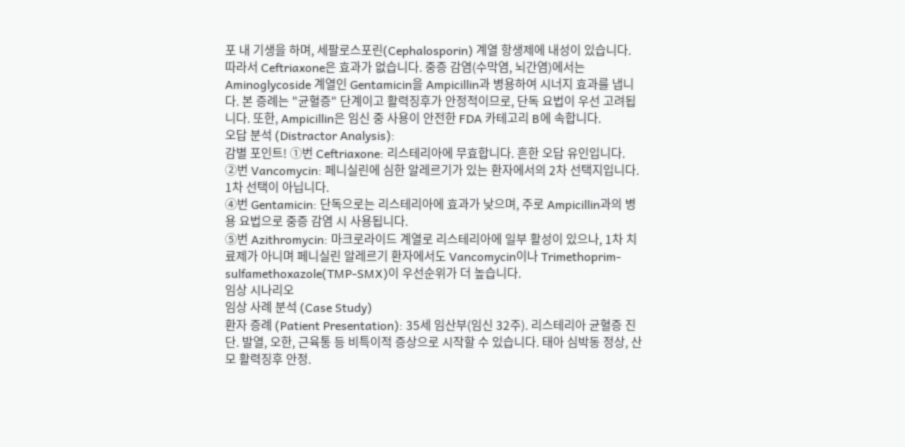포 내 기생을 하며, 세팔로스포린(Cephalosporin) 계열 항생제에 내성이 있습니다. 따라서 Ceftriaxone은 효과가 없습니다. 중증 감염(수막염, 뇌간염)에서는 Aminoglycoside 계열인 Gentamicin을 Ampicillin과 병용하여 시너지 효과를 냅니다. 본 증례는 "균혈증" 단계이고 활력징후가 안정적이므로, 단독 요법이 우선 고려됩니다. 또한, Ampicillin은 임신 중 사용이 안전한 FDA 카테고리 B에 속합니다.
오답 분석 (Distractor Analysis):
감별 포인트! ①번 Ceftriaxone: 리스테리아에 무효합니다. 흔한 오답 유인입니다.
②번 Vancomycin: 페니실린에 심한 알레르기가 있는 환자에서의 2차 선택지입니다. 1차 선택이 아닙니다.
④번 Gentamicin: 단독으로는 리스테리아에 효과가 낮으며, 주로 Ampicillin과의 병용 요법으로 중증 감염 시 사용됩니다.
⑤번 Azithromycin: 마크로라이드 계열로 리스테리아에 일부 활성이 있으나, 1차 치료제가 아니며 페니실린 알레르기 환자에서도 Vancomycin이나 Trimethoprim-sulfamethoxazole(TMP-SMX)이 우선순위가 더 높습니다.
임상 시나리오
임상 사례 분석 (Case Study)
환자 증례 (Patient Presentation): 35세 임산부(임신 32주). 리스테리아 균혈증 진단. 발열, 오한, 근육통 등 비특이적 증상으로 시작할 수 있습니다. 태아 심박동 정상, 산모 활력징후 안정.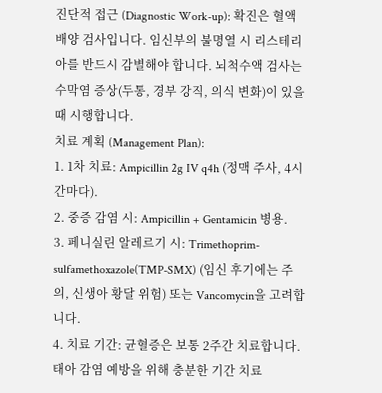진단적 접근 (Diagnostic Work-up): 확진은 혈액 배양 검사입니다. 임신부의 불명열 시 리스테리아를 반드시 감별해야 합니다. 뇌척수액 검사는 수막염 증상(두통, 경부 강직, 의식 변화)이 있을 때 시행합니다.
치료 계획 (Management Plan):
1. 1차 치료: Ampicillin 2g IV q4h (정맥 주사, 4시간마다).
2. 중증 감염 시: Ampicillin + Gentamicin 병용.
3. 페니실린 알레르기 시: Trimethoprim-sulfamethoxazole(TMP-SMX) (임신 후기에는 주의, 신생아 황달 위험) 또는 Vancomycin을 고려합니다.
4. 치료 기간: 균혈증은 보통 2주간 치료합니다. 태아 감염 예방을 위해 충분한 기간 치료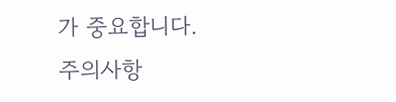가 중요합니다.
주의사항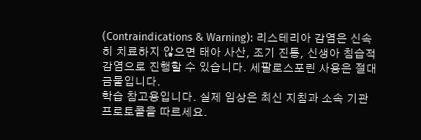(Contraindications & Warning): 리스테리아 감염은 신속히 치료하지 않으면 태아 사산, 조기 진통, 신생아 침습적 감염으로 진행할 수 있습니다. 세팔로스포린 사용은 절대 금물입니다.
학습 참고용입니다. 실제 임상은 최신 지침과 소속 기관 프로토콜을 따르세요.